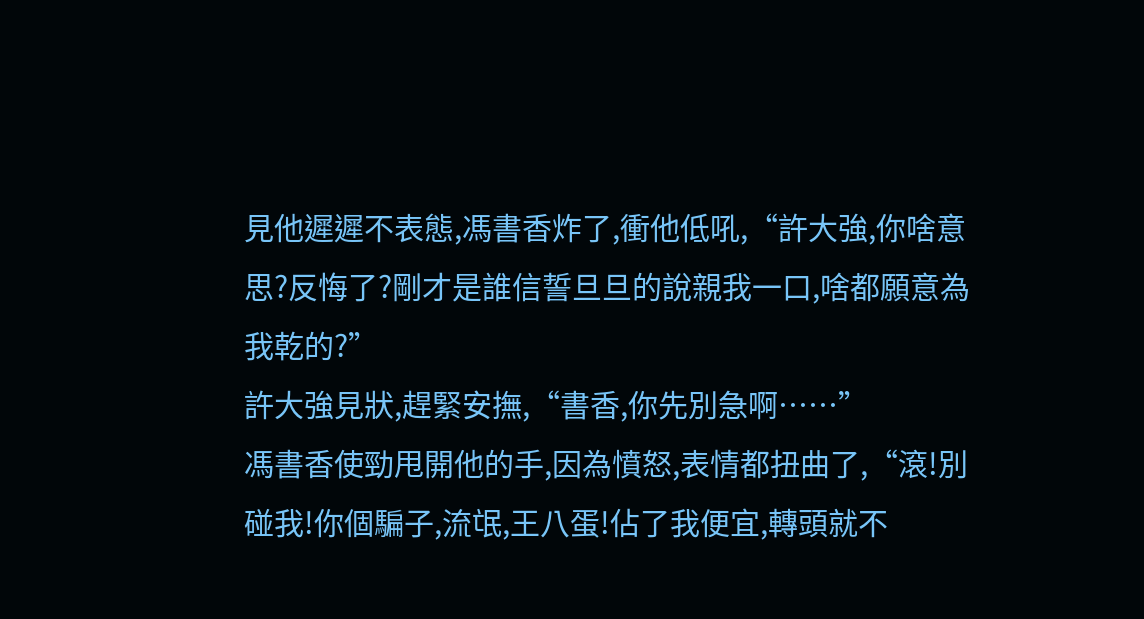見他遲遲不表態,馮書香炸了,衝他低吼,“許大強,你啥意思?反悔了?剛才是誰信誓旦旦的說親我一口,啥都願意為我乾的?”
許大強見狀,趕緊安撫,“書香,你先別急啊……”
馮書香使勁甩開他的手,因為憤怒,表情都扭曲了,“滾!別碰我!你個騙子,流氓,王八蛋!佔了我便宜,轉頭就不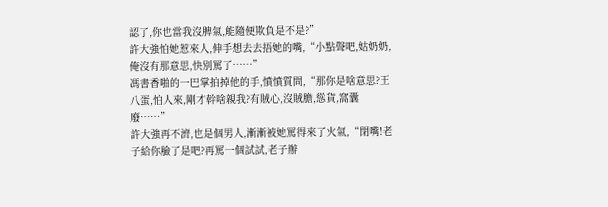認了,你也當我沒脾氣,能隨便欺負是不是?”
許大強怕她惹來人,伸手想去去捂她的嘴,“小點聲吧,姑奶奶,俺沒有那意思,快別罵了……”
馮書香啪的一巴掌拍掉他的手,憤憤質問,“那你是啥意思?王八蛋,怕人來,剛才幹啥親我?有賊心,沒賊膽,慫貨,窩囊廢……”
許大強再不濟,也是個男人,漸漸被她罵得來了火氣,“閉嘴!老子給你臉了是吧?再罵一個試試,老子辦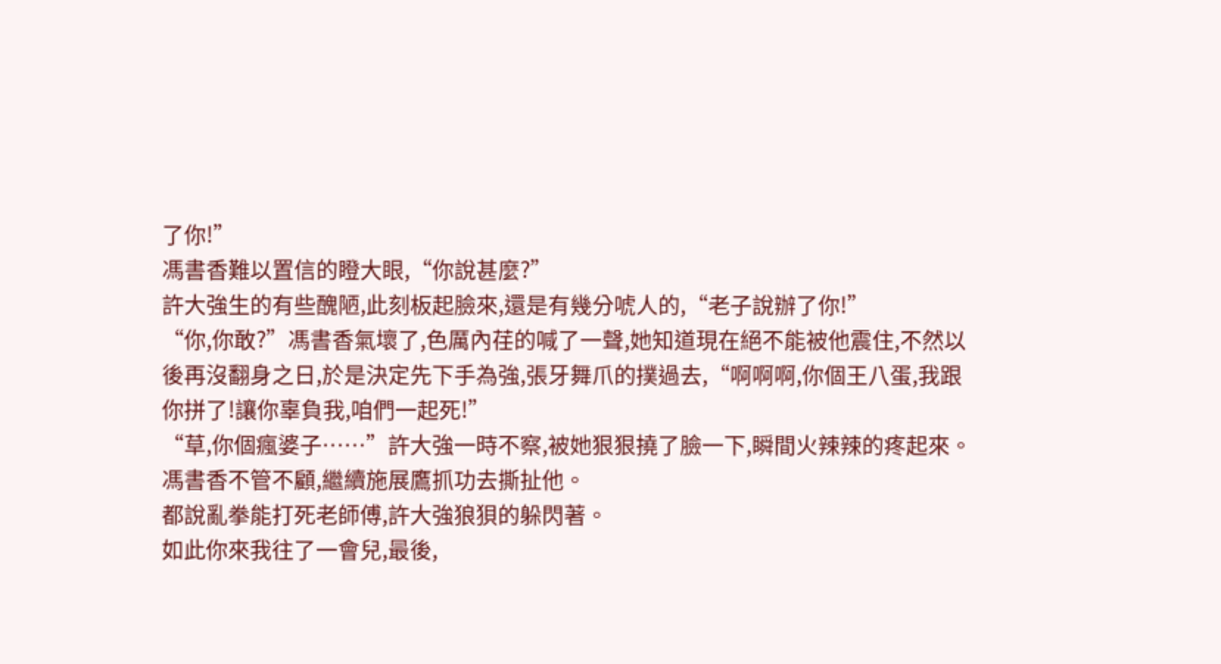了你!”
馮書香難以置信的瞪大眼,“你說甚麼?”
許大強生的有些醜陋,此刻板起臉來,還是有幾分唬人的,“老子說辦了你!”
“你,你敢?”馮書香氣壞了,色厲內荏的喊了一聲,她知道現在絕不能被他震住,不然以後再沒翻身之日,於是決定先下手為強,張牙舞爪的撲過去,“啊啊啊,你個王八蛋,我跟你拼了!讓你辜負我,咱們一起死!”
“草,你個瘋婆子……”許大強一時不察,被她狠狠撓了臉一下,瞬間火辣辣的疼起來。
馮書香不管不顧,繼續施展鷹抓功去撕扯他。
都說亂拳能打死老師傅,許大強狼狽的躲閃著。
如此你來我往了一會兒,最後,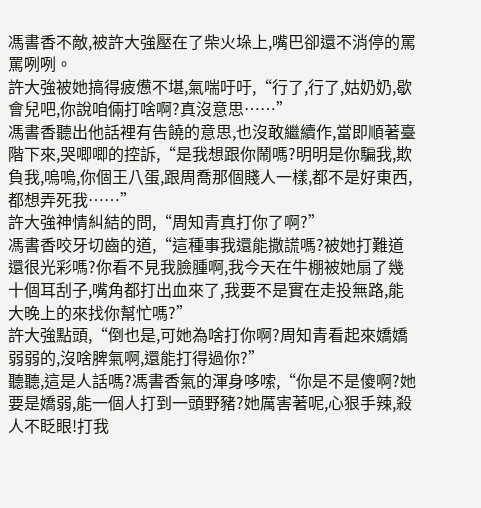馮書香不敵,被許大強壓在了柴火垛上,嘴巴卻還不消停的罵罵咧咧。
許大強被她搞得疲憊不堪,氣喘吁吁,“行了,行了,姑奶奶,歇會兒吧,你說咱倆打啥啊?真沒意思……”
馮書香聽出他話裡有告饒的意思,也沒敢繼續作,當即順著臺階下來,哭唧唧的控訴,“是我想跟你鬧嗎?明明是你騙我,欺負我,嗚嗚,你個王八蛋,跟周喬那個賤人一樣,都不是好東西,都想弄死我……”
許大強神情糾結的問,“周知青真打你了啊?”
馮書香咬牙切齒的道,“這種事我還能撒謊嗎?被她打難道還很光彩嗎?你看不見我臉腫啊,我今天在牛棚被她扇了幾十個耳刮子,嘴角都打出血來了,我要不是實在走投無路,能大晚上的來找你幫忙嗎?”
許大強點頭,“倒也是,可她為啥打你啊?周知青看起來嬌嬌弱弱的,沒啥脾氣啊,還能打得過你?”
聽聽,這是人話嗎?馮書香氣的渾身哆嗦,“你是不是傻啊?她要是嬌弱,能一個人打到一頭野豬?她厲害著呢,心狠手辣,殺人不眨眼!打我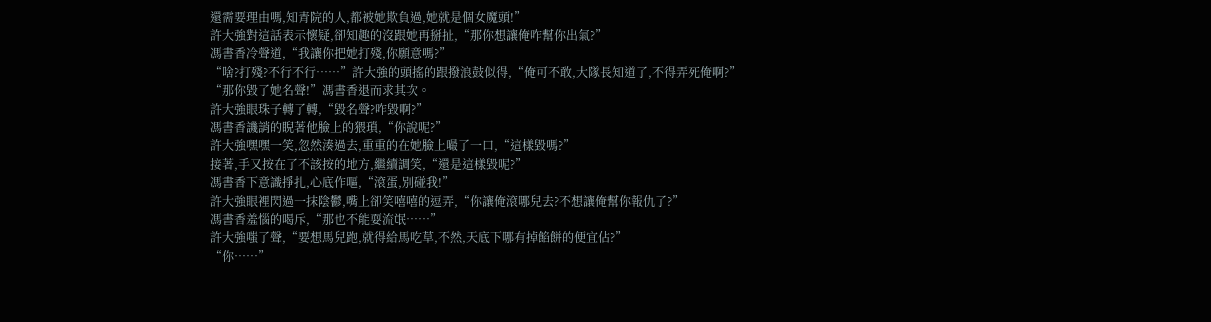還需要理由嗎,知青院的人,都被她欺負過,她就是個女魔頭!”
許大強對這話表示懷疑,卻知趣的沒跟她再掰扯,“那你想讓俺咋幫你出氣?”
馮書香冷聲道,“我讓你把她打殘,你願意嗎?”
“啥?打殘?不行不行……”許大強的頭搖的跟撥浪鼓似得,“俺可不敢,大隊長知道了,不得弄死俺啊?”
“那你毀了她名聲!”馮書香退而求其次。
許大強眼珠子轉了轉,“毀名聲?咋毀啊?”
馮書香譏誚的睨著他臉上的猥瑣,“你說呢?”
許大強嘿嘿一笑,忽然湊過去,重重的在她臉上嘬了一口,“這樣毀嗎?”
接著,手又按在了不該按的地方,繼續調笑,“還是這樣毀呢?”
馮書香下意識掙扎,心底作嘔,“滾蛋,別碰我!”
許大強眼裡閃過一抹陰鬱,嘴上卻笑嘻嘻的逗弄,“你讓俺滾哪兒去?不想讓俺幫你報仇了?”
馮書香羞惱的喝斥,“那也不能耍流氓……”
許大強嗤了聲,“要想馬兒跑,就得給馬吃草,不然,天底下哪有掉餡餅的便宜佔?”
“你……”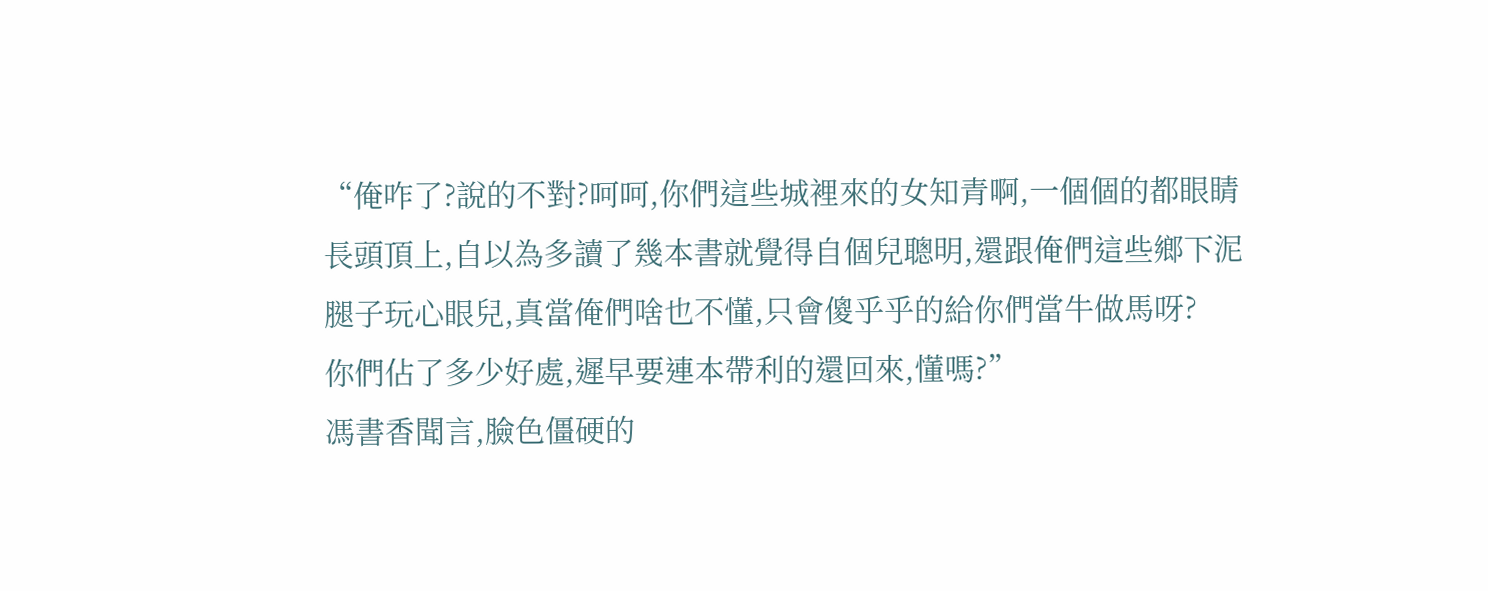“俺咋了?說的不對?呵呵,你們這些城裡來的女知青啊,一個個的都眼睛長頭頂上,自以為多讀了幾本書就覺得自個兒聰明,還跟俺們這些鄉下泥腿子玩心眼兒,真當俺們啥也不懂,只會傻乎乎的給你們當牛做馬呀?
你們佔了多少好處,遲早要連本帶利的還回來,懂嗎?”
馮書香聞言,臉色僵硬的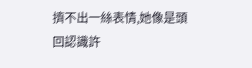擠不出一絲表情,她像是頭回認識許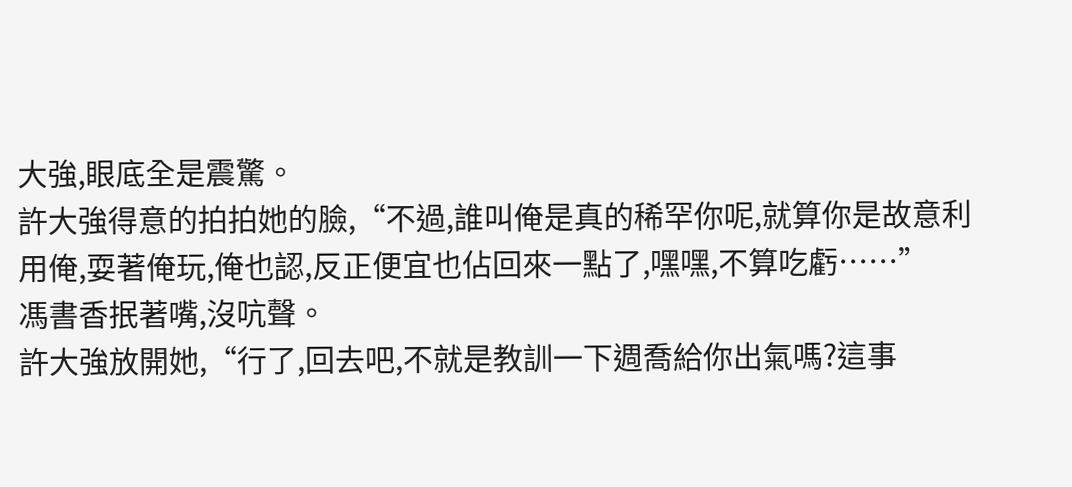大強,眼底全是震驚。
許大強得意的拍拍她的臉,“不過,誰叫俺是真的稀罕你呢,就算你是故意利用俺,耍著俺玩,俺也認,反正便宜也佔回來一點了,嘿嘿,不算吃虧……”
馮書香抿著嘴,沒吭聲。
許大強放開她,“行了,回去吧,不就是教訓一下週喬給你出氣嗎?這事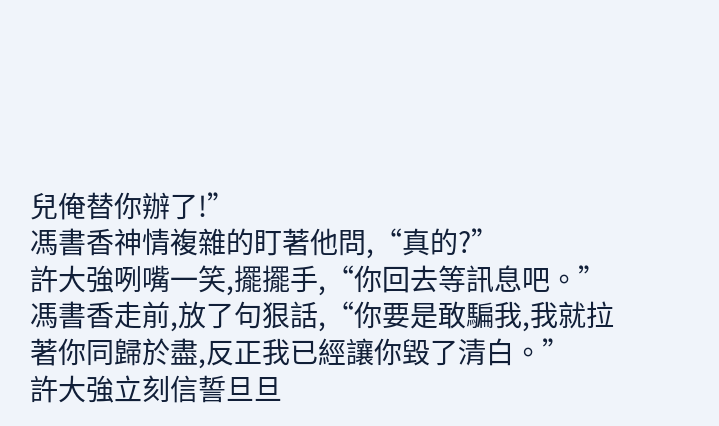兒俺替你辦了!”
馮書香神情複雜的盯著他問,“真的?”
許大強咧嘴一笑,擺擺手,“你回去等訊息吧。”
馮書香走前,放了句狠話,“你要是敢騙我,我就拉著你同歸於盡,反正我已經讓你毀了清白。”
許大強立刻信誓旦旦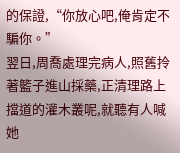的保證,“你放心吧,俺肯定不騙你。”
翌日,周喬處理完病人,照舊拎著籃子進山採藥,正清理路上擋道的灌木叢呢,就聽有人喊她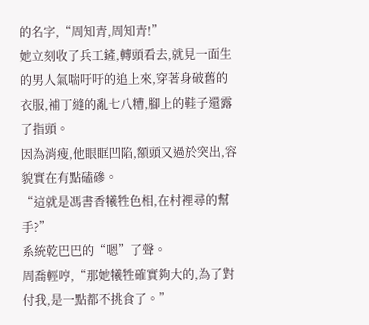的名字,“周知青,周知青!”
她立刻收了兵工鏟,轉頭看去,就見一面生的男人氣喘吁吁的追上來,穿著身破舊的衣服,補丁縫的亂七八糟,腳上的鞋子還露了指頭。
因為消瘦,他眼眶凹陷,額頭又過於突出,容貌實在有點磕磣。
“這就是馮書香犧牲色相,在村裡尋的幫手?”
系統乾巴巴的“嗯”了聲。
周喬輕哼,“那她犧牲確實夠大的,為了對付我,是一點都不挑食了。”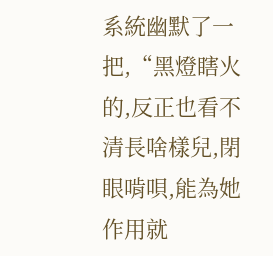系統幽默了一把,“黑燈瞎火的,反正也看不清長啥樣兒,閉眼啃唄,能為她作用就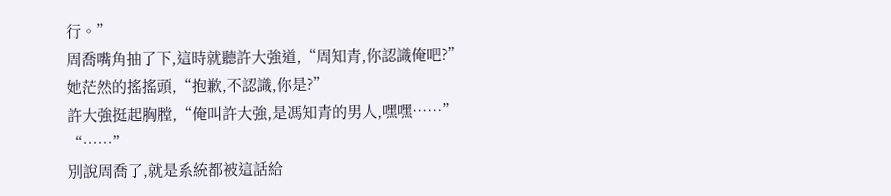行。”
周喬嘴角抽了下,這時就聽許大強道,“周知青,你認識俺吧?”
她茫然的搖搖頭,“抱歉,不認識,你是?”
許大強挺起胸膛,“俺叫許大強,是馮知青的男人,嘿嘿……”
“……”
別說周喬了,就是系統都被這話給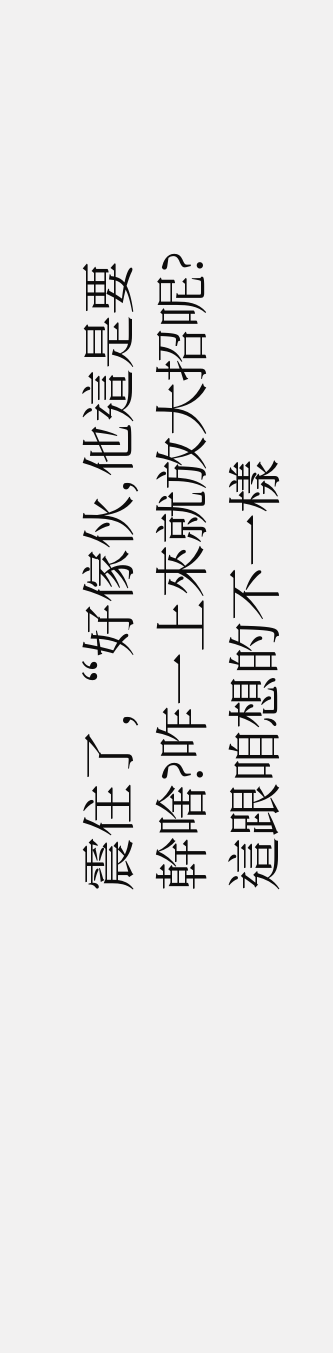震住了,“好傢伙,他這是要幹啥?咋一上來就放大招呢?這跟咱想的不一樣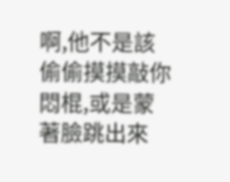啊,他不是該偷偷摸摸敲你悶棍,或是蒙著臉跳出來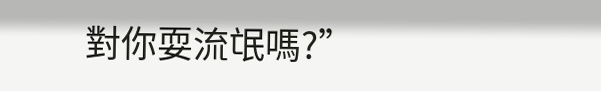對你耍流氓嗎?”